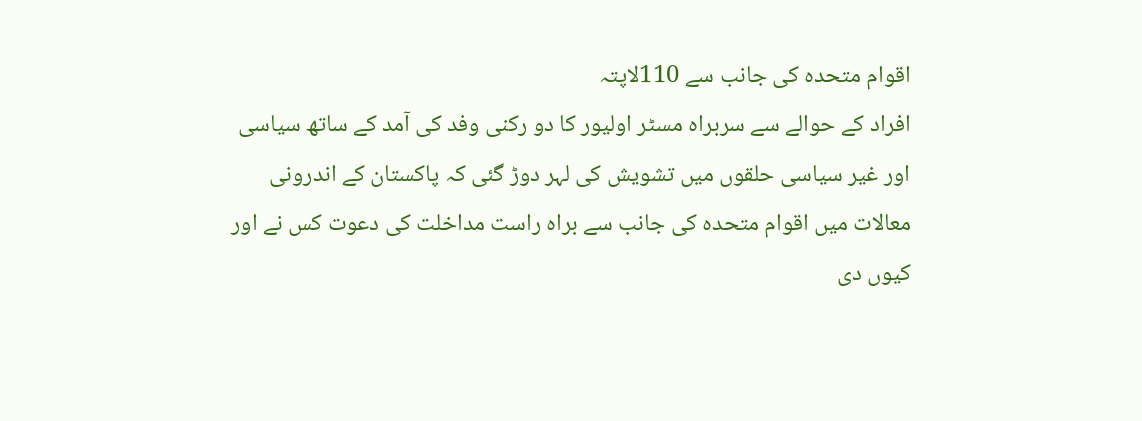اقوام متحدہ کی جانب سے 110لاپتہ
افراد کے حوالے سے سربراہ مسٹر اولیور کا دو رکنی وفد کی آمد کے ساتھ سیاسی
اور غیر سیاسی حلقوں میں تشویش کی لہر دوڑ گئی کہ پاکستان کے اندرونی
معالات میں اقوام متحدہ کی جانب سے براہ راست مداخلت کی دعوت کس نے اور
کیوں دی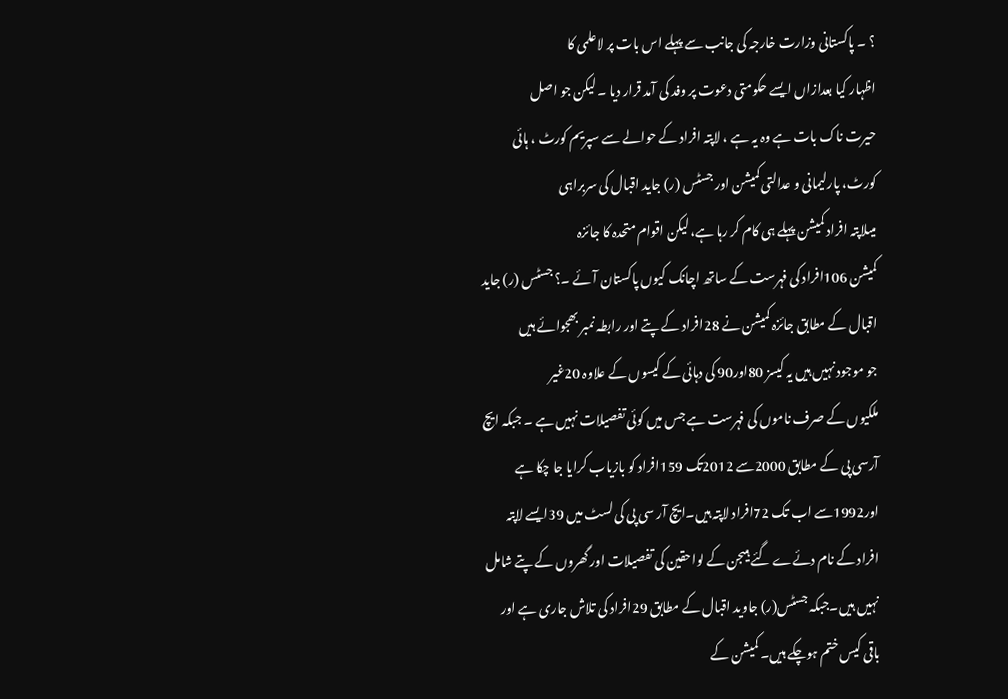؟ ۔ پاکستانی وزارت خارجہ کی جانب سے پہلے اس بات پر لاعلمی کا
اظہار کیا بعدازاں ایسے حکومتی دعوت پر وفد کی آمد قرار دیا ۔ لیکن جو اصل
حیرت ناک بات ہے وہ یہ ہے ، لاپتہ افراد کے حوالے سے سپریم کورٹ ، ہائی
کورٹ، پارلیمانی و عدالتی کمیشن اور جسٹس (ر) جاید اقبال کی سربراہی
میںلاپتہ افراد کمیشن پہلے ہی کام کر رہا ہے، لیکن اقوام متحدہ کا جائزہ
کمیشن 106افراد کی فہرست کے ساتھ اچانک کیوں پاکستان آئے ۔؟ جسٹس (ر) جاید
اقبال کے مطابق جائزہ کمیشن نے 28افراد کے پتے اور رابطہ نمبر بھجوائے ہیں
جو موجود نہیں ہیں یہ کیسز 80اور90 کی دہائی کے کیسوں کے علاوہ 20غیر
ملکیوں کے صرف ناموں کی فہرست ہے جس میں کوئی تفصیلات نہیں ہے ۔ جبکہ ایچ
آرسی پی کے مطابق 2000سے 2012تک 159افراد کو بازیاب کرایا جا چکا ہے
اور1992سے اب تک 72افراد لاپتہ ہیں۔ایچ آر سی پی کی لسٹ میں 39ایسے لاپتہ
افراد کے نام دئےے گئے ہیںجن کے لواحقین کی تفصیلات اور گھروں کے پتے شامل
نہیں ہیں۔جبکہ جسٹس(ر) جاوید اقبال کے مطابق 29افراد کی تلاش جاری ہے اور
باقی کیس ختم ہوچکے ہیں۔ کمیشن کے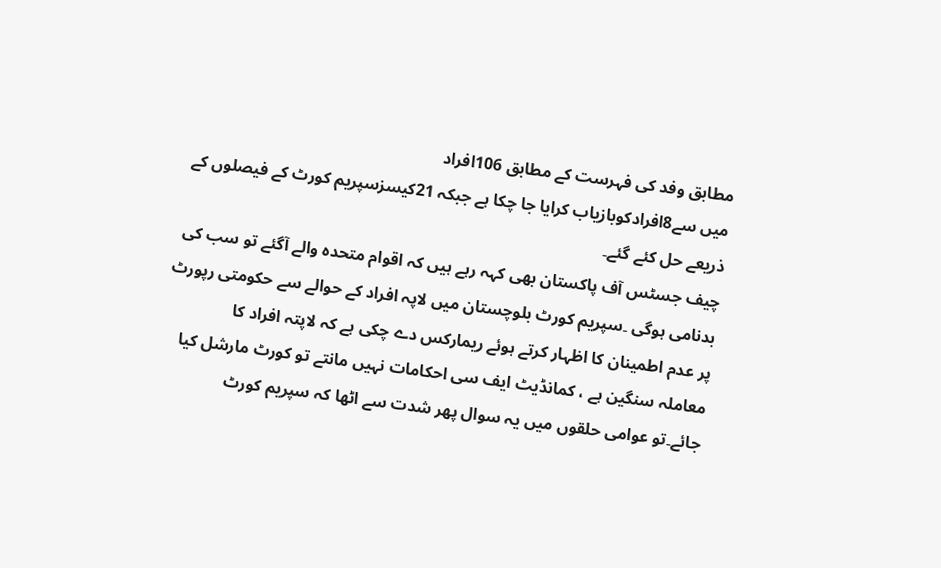مطابق وفد کی فہرست کے مطابق 106افراد
میں سے8افرادکوبازیاب کرایا جا چکا ہے جبکہ 21کیسزسپریم کورٹ کے فیصلوں کے
ذریعے حل کئے گئے۔
چیف جسٹس آف پاکستان بھی کہہ رہے ہیں کہ اقوام متحدہ والے آگئے تو سب کی
بدنامی ہوگی ۔سپریم کورٹ بلوچستان میں لاپہ افراد کے حوالے سے حکومتی رپورٹ
پر عدم اطمینان کا اظہار کرتے ہوئے ریمارکس دے چکی ہے کہ لاپتہ افراد کا
معاملہ سنگین ہے ، کمانڈیٹ ایف سی احکامات نہیں مانتے تو کورٹ مارشل کیا
جائے۔تو عوامی حلقوں میں یہ سوال پھر شدت سے اٹھا کہ سپریم کورٹ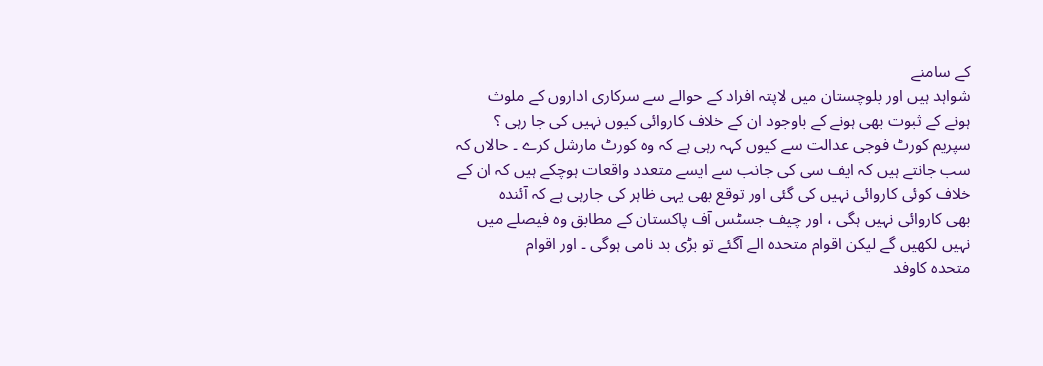کے سامنے
شواہد ہیں اور بلوچستان میں لاپتہ افراد کے حوالے سے سرکاری اداروں کے ملوث
ہونے کے ثبوت بھی ہونے کے باوجود ان کے خلاف کاروائی کیوں نہیں کی جا رہی ؟
سپریم کورٹ فوجی عدالت سے کیوں کہہ رہی ہے کہ وہ کورٹ مارشل کرے ۔ حالاں کہ
سب جانتے ہیں کہ ایف سی کی جانب سے ایسے متعدد واقعات ہوچکے ہیں کہ ان کے
خلاف کوئی کاروائی نہیں کی گئی اور توقع بھی یہی ظاہر کی جارہی ہے کہ آئندہ
بھی کاروائی نہیں ہگی ، اور چیف جسٹس آف پاکستان کے مطابق وہ فیصلے میں
نہیں لکھیں گے لیکن اقوام متحدہ الے آگئے تو بڑی بد نامی ہوگی ۔ اور اقوام
متحدہ کاوفد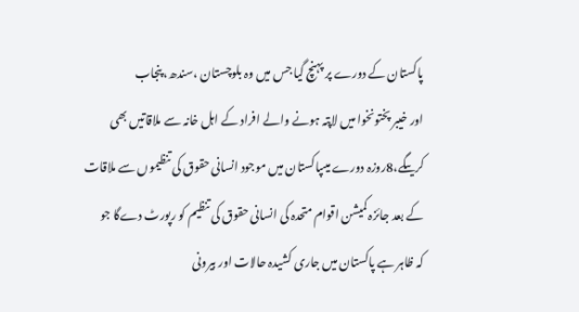پاکستان کے دورے پر پہنچ گیا جس میں وہ بلوچستان ،سندھ، پنجاب
اور خیبر پختونخوا میں لاپتہ ہونے والے افراد کے اہل خانہ سے ملاقاتیں بھی
کریںگے،8روزہ دورے میںپاکستان میں موجود انسانی حقوق کی تنظیموں سے ملاقات
کے بعد جائزہ کمیشن اقوام متحدہ کی انسانی حقوق کی تنظیم کو رپورٹ دےگا جو
کہ ظاہر ہے پاکستان میں جاری کشیدہ حالات اور بیرونی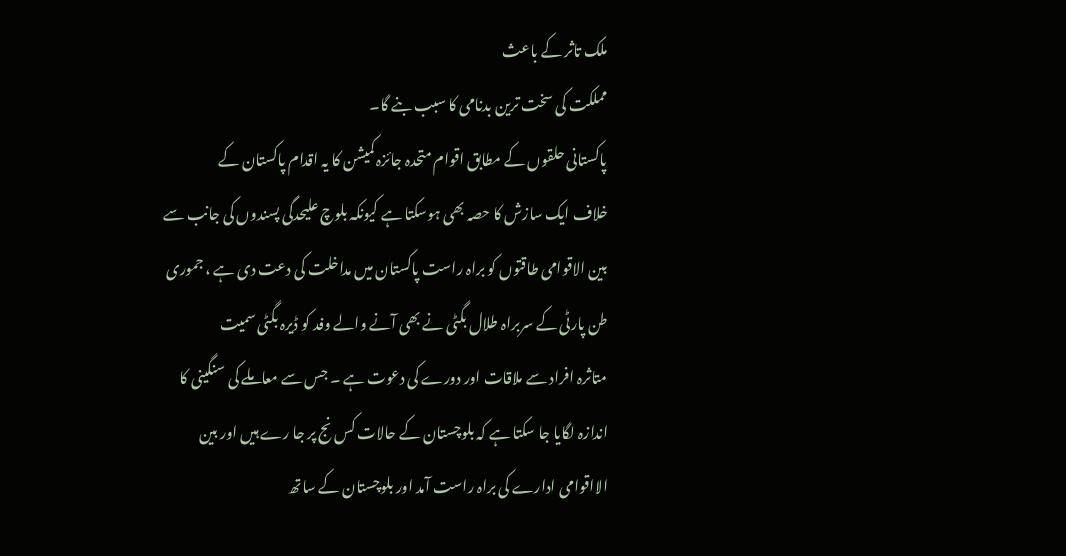ملک تاثر کے باعث
مملکت کی سخت ترین بدنامی کا سبب بنے گا۔
پاکستانی حلقوں کے مطابق اقوام متحدہ جائزہ کمیشن کا یہ اقدام پاکستان کے
خلاف ایک سازش کا حصہ بھی ہوسکتا ہے کیونکہ بلوچ علیحدگی پسندوں کی جانب سے
بین الاقوامی طاقتوں کو براہ راست پاکستان میں مداخلت کی دعت دی ہے ، جموری
طن پارٹی کے سربراہ طلال بگٹی نے بھی آنے والے وفد کو ڈیرہ بگٹی سمیت
متاثرہ افراد سے ملاقات اور دورے کی دعوت ہے ۔ جس سے معاملے کی سنگینی کا
اندازہ لگایا جا سکتا ہے کہ بلوچستان کے حالات کس نج پر جا رے ہیں اور بین
الااقوامی ادارے کی براہ راست آمد اور بلوچستان کے ساتھ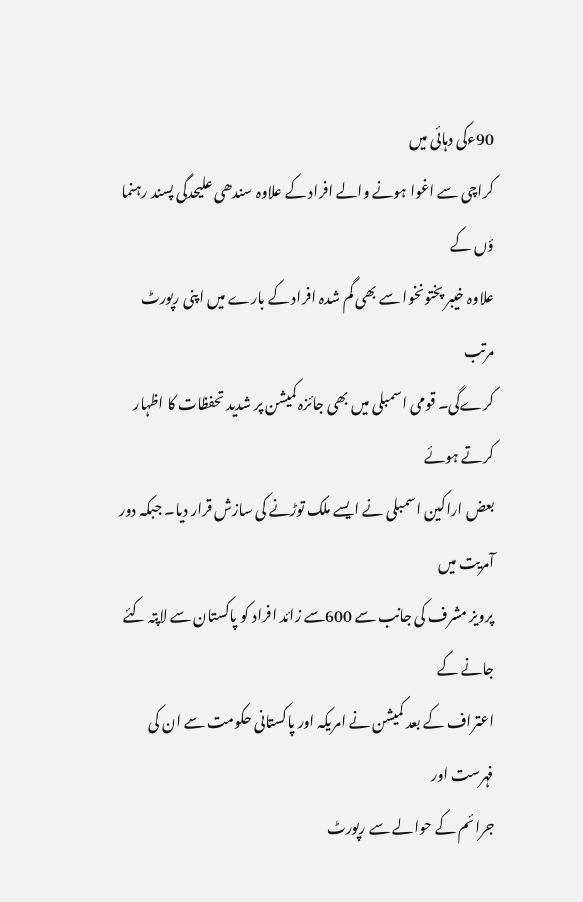90ءکی دہائی میں
کراچی سے اغوا ہونے والے افراد کے علاوہ سندھی علیحدگی پسند رہنما ؤں کے
علاوہ خیبر پختونخوا سے بھی گم شدہ افراد کے بارے میں اپنی رپورٹ مرتب
کرےگی۔ قومی اسمبلی میں بھی جائزہ کمیشن پر شدید تحفظات کا اظہار کرتے ہوئے
بعض اراکین اسمبلی نے ایسے ملک توڑنے کی سازش قرار دیا۔ جبکہ دور آمریت میں
پرویز مشرف کی جانب سے 600سے زائد افراد کو پاکستان سے لاپتہ کئے جانے کے
اعتراف کے بعد کمیشن نے امریکہ اور پاکستانی حکومت سے ان کی فہرست اور
جرائم کے حوالے سے رپورٹ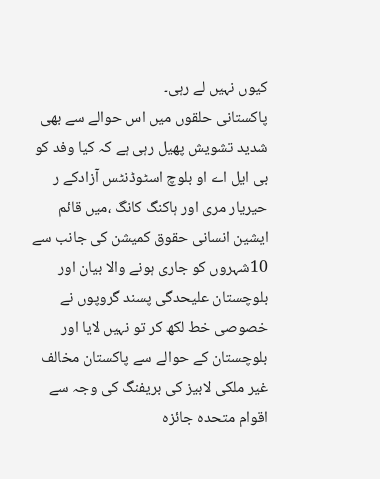کیوں نہیں لے رہی۔
پاکستانی حلقوں میں اس حوالے سے بھی شدید تشویش پھیل رہی ہے کہ کیا وفد کو
بی ایل اے او بلوچ اسٹوڈنٹس آزادکے ر حیریار مری اور ہاکنگ کانگ ،میں قائم
ایشین انسانی حقوق کمیشن کی جانب سے 10شہروں کو جاری ہونے والا بیان اور
بلوچستان علیحدگی پسند گروپوں نے خصوصی خط لکھ کر تو نہیں لایا اور
بلوچستان کے حوالے سے پاکستان مخالف غیر ملکی لابیز کی بریفنگ کی وجہ سے
اقوام متحدہ جائزہ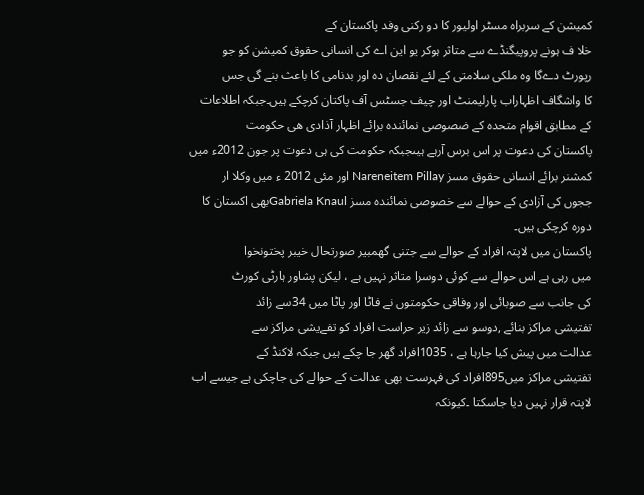کمیشن کے سربراہ مسٹر اولیور کا دو رکنی وفد پاکستان کے
خلا ف ہونے پروپیگنڈے سے متاثر ہوکر یو این اے کی انسانی حقوق کمیشن کو جو
رپورٹ دےگا وہ ملکی سلامتی کے لئے نقصان دہ اور بدنامی کا باعث بنے گی جس
کا واشگاف اظہاراب پارلیمنٹ اور چیف جسٹس آف پاکتان کرچکے ہیں۔جبکہ اطلاعات
کے مطابق اقوام متحدہ کے ضصوصی نمائندہ برائے اظہار آذادی ھی حکومت
پاکستان کی دعوت پر اس برس آرہے ہیںجبکہ حکومت کی ہی دعوت پر جون 2012ء میں
کمشنر برائے انسانی حقوق مسز Nareneitem Pillay اور مئی 2012 ء میں وکلا ار
ججوں کی آزادی کے حوالے سے خصوصی نمائندہ مسز Gabriela Knaulبھی اکستان کا
دورہ کرچکی ہیں۔
پاکستان میں لاپتہ افراد کے حوالے سے جتنی گھمبیر صورتحال خیبر پختونخوا
میں رہی ہے اس حوالے سے کوئی دوسرا متاثر نہیں ہے ، لیکن پشاور ہارٹی کورٹ
کی جانب سے صوبائی اور وفاقی حکومتوں نے فاٹا اور پاٹا میں 34سے زائد
تفتیشی مراکز بنائے ,دوسو سے زائد زیر حراست افراد کو تفےیشی مراکز سے
عدالت میں پیش کیا جارہا ہے ، 1035افراد گھر جا چکے ہیں جبکہ لاکنڈ کے
تفتیشی مراکز میں895افراد کی فہرست بھی عدالت کے حوالے کی جاچکی ہے جیسے اب
لاپتہ قرار نہیں دیا جاسکتا ۔کیونکہ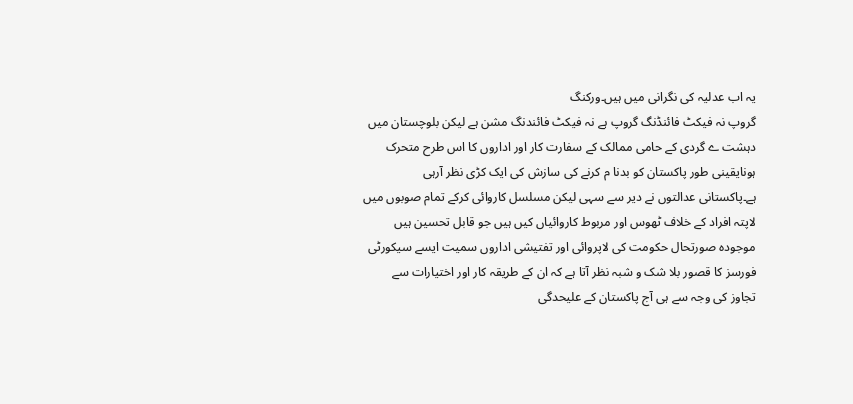یہ اب عدلیہ کی نگرانی میں ہیں۔ورکنگ
گروپ نہ فیکٹ فائنڈنگ گروپ ہے نہ فیکٹ فائندنگ مشن ہے لیکن بلوچستان میں
دہشت ے گردی کے حامی ممالک کے سفارت کار اور اداروں کا اس طرح متحرک
ہونایقینی طور پاکستان کو بدنا م کرنے کی سازش کی ایک کڑی نظر آرہی
ہے۔پاکستانی عدالتوں نے دیر سے سہی لیکن مسلسل کاروائی کرکے تمام صوبوں میں
لاپتہ افراد کے خلاف ٹھوس اور مربوط کاروائیاں کیں ہیں جو قابل تحسین ہیں
موجودہ صورتحال حکومت کی لاپروائی اور تفتیشی اداروں سمیت ایسے سیکورٹی
فورسز کا قصور بلا شک و شبہ نظر آتا ہے کہ ان کے طریقہ کار اور اختیارات سے
تجاوز کی وجہ سے ہی آج پاکستان کے علیحدگی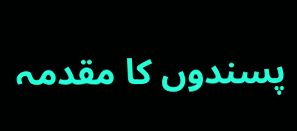پسندوں کا مقدمہ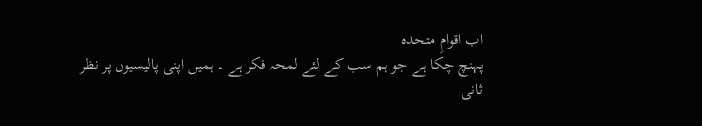اب اقوامِ متحدہ
پہنچ چکا ہے جو ہم سب کے لئے لمحہ فکر ہے ۔ ہمیں اپنی پالیسیوں پر نظر
ثانی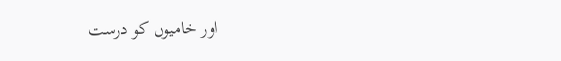اور خامیوں کو درست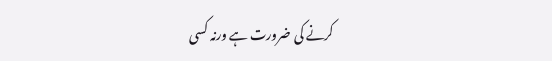کرنے کی ضرورت ہے ورنہ کسی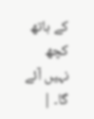کے ہاتھ کچھ نہیں آئے
گا۔ |